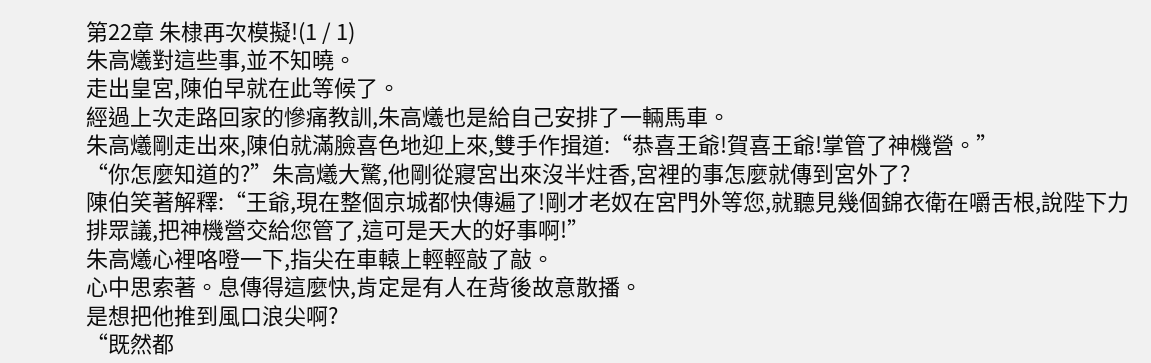第22章 朱棣再次模擬!(1 / 1)
朱高爔對這些事,並不知曉。
走出皇宮,陳伯早就在此等候了。
經過上次走路回家的慘痛教訓,朱高爔也是給自己安排了一輛馬車。
朱高爔剛走出來,陳伯就滿臉喜色地迎上來,雙手作揖道:“恭喜王爺!賀喜王爺!掌管了神機營。”
“你怎麼知道的?”朱高爔大驚,他剛從寢宮出來沒半炷香,宮裡的事怎麼就傳到宮外了?
陳伯笑著解釋:“王爺,現在整個京城都快傳遍了!剛才老奴在宮門外等您,就聽見幾個錦衣衛在嚼舌根,說陛下力排眾議,把神機營交給您管了,這可是天大的好事啊!”
朱高爔心裡咯噔一下,指尖在車轅上輕輕敲了敲。
心中思索著。息傳得這麼快,肯定是有人在背後故意散播。
是想把他推到風口浪尖啊?
“既然都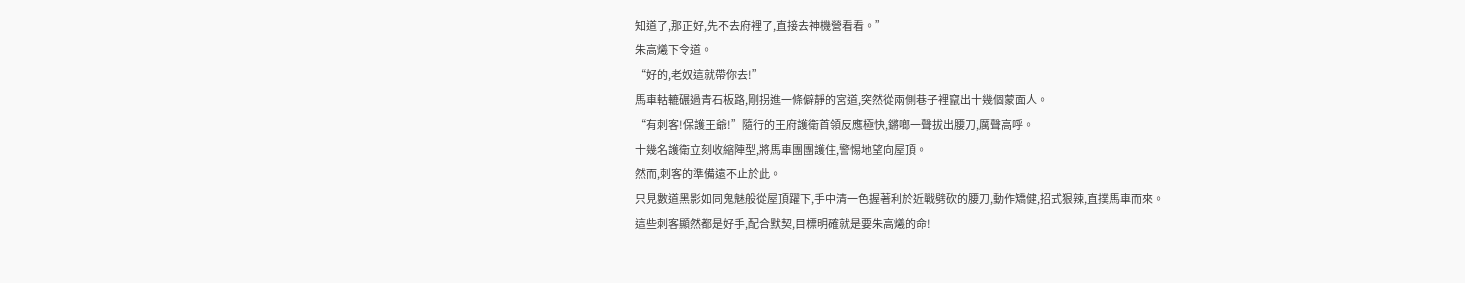知道了,那正好,先不去府裡了,直接去神機營看看。”
朱高爔下令道。
“好的,老奴這就帶你去!”
馬車軲轆碾過青石板路,剛拐進一條僻靜的宮道,突然從兩側巷子裡竄出十幾個蒙面人。
“有刺客!保護王爺!”隨行的王府護衛首領反應極快,鏘啷一聲拔出腰刀,厲聲高呼。
十幾名護衛立刻收縮陣型,將馬車團團護住,警惕地望向屋頂。
然而,刺客的準備遠不止於此。
只見數道黑影如同鬼魅般從屋頂躍下,手中清一色握著利於近戰劈砍的腰刀,動作矯健,招式狠辣,直撲馬車而來。
這些刺客顯然都是好手,配合默契,目標明確就是要朱高爔的命!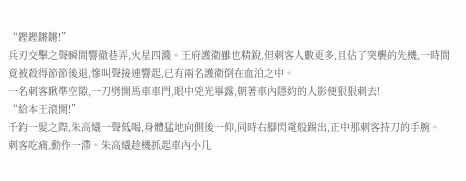“鏗鏗鏘鏘!”
兵刃交擊之聲瞬間響徹巷弄,火星四濺。王府護衛雖也精銳,但刺客人數更多,且佔了突襲的先機,一時間竟被殺得節節後退,慘叫聲接連響起,已有兩名護衛倒在血泊之中。
一名刺客瞅準空隙,一刀劈開馬車車門,眼中兇光畢露,朝著車內隱約的人影便狠狠刺去!
“給本王滾開!”
千鈞一髮之際,朱高爔一聲低喝,身體猛地向側後一仰,同時右腳閃電般踢出,正中那刺客持刀的手腕。
刺客吃痛,動作一滯。朱高爔趁機抓起車內小几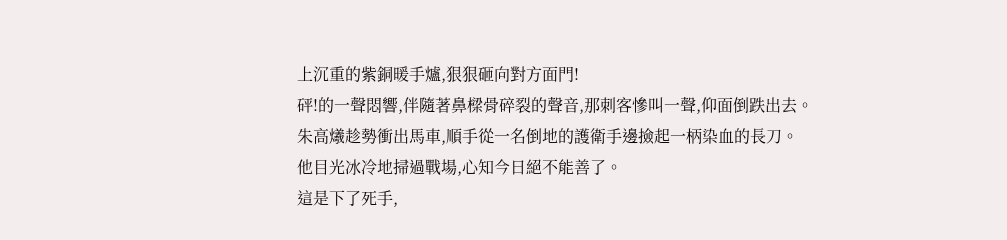上沉重的紫銅暖手爐,狠狠砸向對方面門!
砰!的一聲悶響,伴隨著鼻樑骨碎裂的聲音,那刺客慘叫一聲,仰面倒跌出去。
朱高爔趁勢衝出馬車,順手從一名倒地的護衛手邊撿起一柄染血的長刀。
他目光冰冷地掃過戰場,心知今日絕不能善了。
這是下了死手,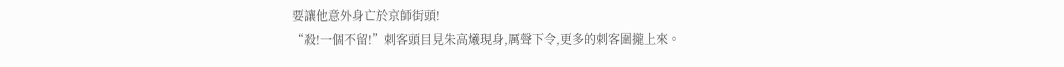要讓他意外身亡於京師街頭!
“殺!一個不留!”刺客頭目見朱高爔現身,厲聲下令,更多的刺客圍攏上來。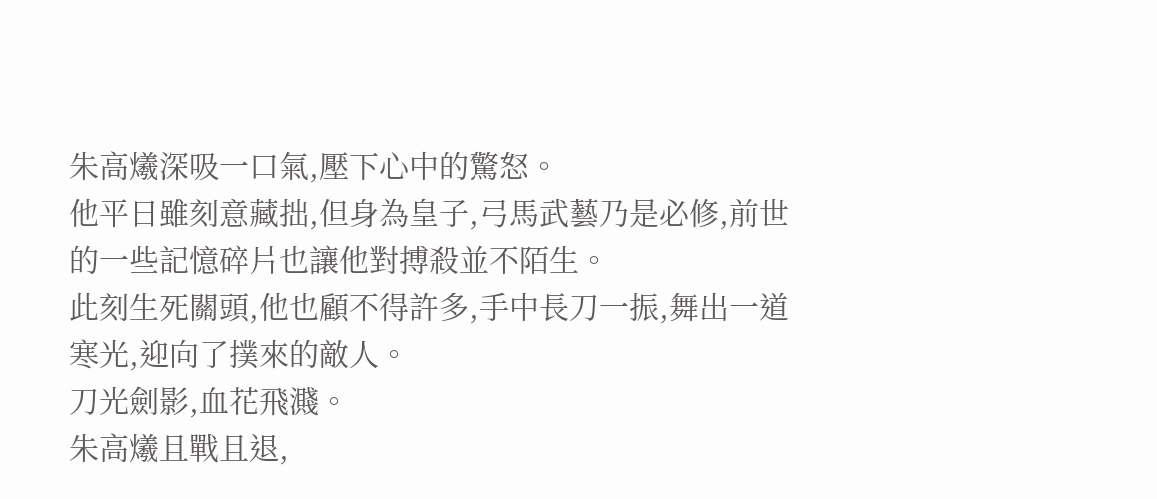朱高爔深吸一口氣,壓下心中的驚怒。
他平日雖刻意藏拙,但身為皇子,弓馬武藝乃是必修,前世的一些記憶碎片也讓他對搏殺並不陌生。
此刻生死關頭,他也顧不得許多,手中長刀一振,舞出一道寒光,迎向了撲來的敵人。
刀光劍影,血花飛濺。
朱高爔且戰且退,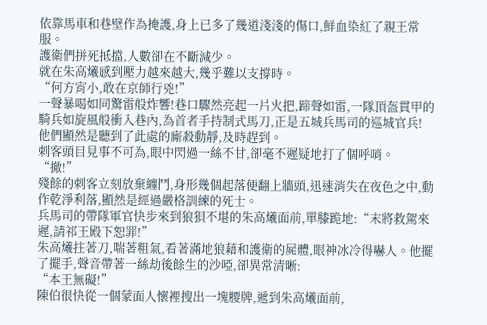依靠馬車和巷壁作為掩護,身上已多了幾道淺淺的傷口,鮮血染紅了親王常服。
護衛們拼死抵擋,人數卻在不斷減少。
就在朱高爔感到壓力越來越大,幾乎難以支撐時。
“何方宵小,敢在京師行兇!”
一聲暴喝如同驚雷般炸響!巷口驟然亮起一片火把,蹄聲如雷,一隊頂盔貫甲的騎兵如旋風般衝入巷內,為首者手持制式馬刀,正是五城兵馬司的巡城官兵!
他們顯然是聽到了此處的廝殺動靜,及時趕到。
刺客頭目見事不可為,眼中閃過一絲不甘,卻毫不遲疑地打了個呼哨。
“撤!”
殘餘的刺客立刻放棄纏鬥,身形幾個起落便翻上牆頭,迅速消失在夜色之中,動作乾淨利落,顯然是經過嚴格訓練的死士。
兵馬司的帶隊軍官快步來到狼狽不堪的朱高爔面前,單膝跪地:“末將救駕來遲,請祁王殿下恕罪!”
朱高爔拄著刀,喘著粗氣,看著滿地狼藉和護衛的屍體,眼神冰冷得嚇人。他擺了擺手,聲音帶著一絲劫後餘生的沙啞,卻異常清晰:
“本王無礙!”
陳伯很快從一個蒙面人懷裡搜出一塊腰牌,遞到朱高爔面前,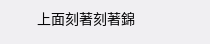上面刻著刻著錦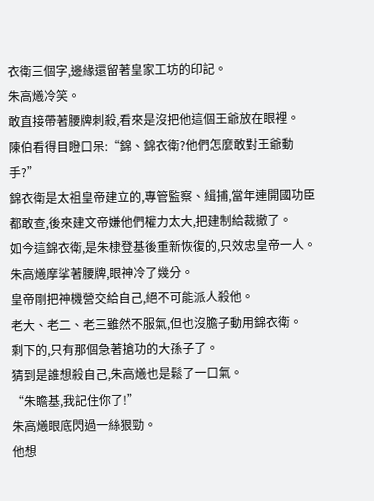衣衛三個字,邊緣還留著皇家工坊的印記。
朱高爔冷笑。
敢直接帶著腰牌刺殺,看來是沒把他這個王爺放在眼裡。
陳伯看得目瞪口呆:“錦、錦衣衛?他們怎麼敢對王爺動手?”
錦衣衛是太祖皇帝建立的,專管監察、緝捕,當年連開國功臣都敢查,後來建文帝嫌他們權力太大,把建制給裁撤了。
如今這錦衣衛,是朱棣登基後重新恢復的,只效忠皇帝一人。
朱高爔摩挲著腰牌,眼神冷了幾分。
皇帝剛把神機營交給自己,絕不可能派人殺他。
老大、老二、老三雖然不服氣,但也沒膽子動用錦衣衛。
剩下的,只有那個急著搶功的大孫子了。
猜到是誰想殺自己,朱高爔也是鬆了一口氣。
“朱瞻基,我記住你了!”
朱高爔眼底閃過一絲狠勁。
他想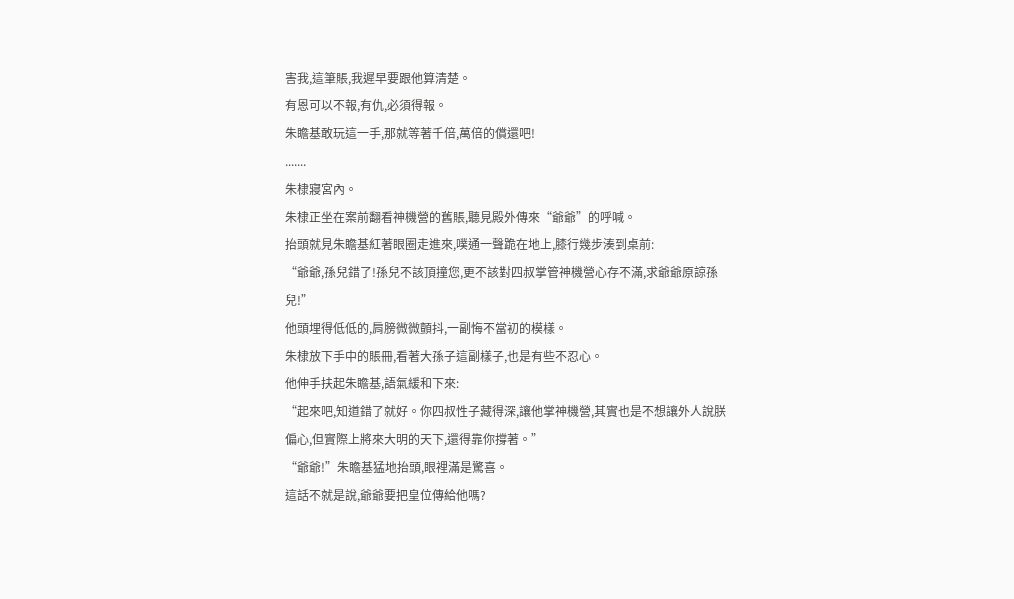害我,這筆賬,我遲早要跟他算清楚。
有恩可以不報,有仇,必須得報。
朱瞻基敢玩這一手,那就等著千倍,萬倍的償還吧!
.......
朱棣寢宮內。
朱棣正坐在案前翻看神機營的舊賬,聽見殿外傳來“爺爺”的呼喊。
抬頭就見朱瞻基紅著眼圈走進來,噗通一聲跪在地上,膝行幾步湊到桌前:
“爺爺,孫兒錯了!孫兒不該頂撞您,更不該對四叔掌管神機營心存不滿,求爺爺原諒孫兒!”
他頭埋得低低的,肩膀微微顫抖,一副悔不當初的模樣。
朱棣放下手中的賬冊,看著大孫子這副樣子,也是有些不忍心。
他伸手扶起朱瞻基,語氣緩和下來:
“起來吧,知道錯了就好。你四叔性子藏得深,讓他掌神機營,其實也是不想讓外人說朕偏心,但實際上將來大明的天下,還得靠你撐著。”
“爺爺!”朱瞻基猛地抬頭,眼裡滿是驚喜。
這話不就是說,爺爺要把皇位傳給他嗎?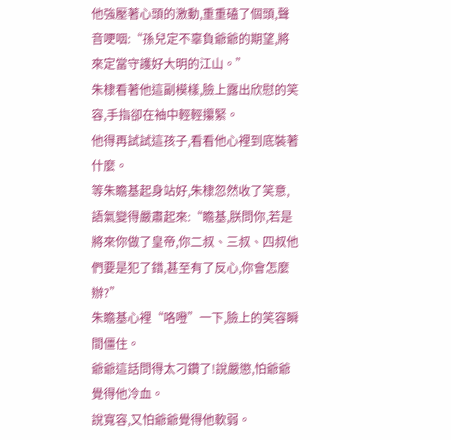他強壓著心頭的激動,重重磕了個頭,聲音哽咽:“孫兒定不辜負爺爺的期望,將來定當守護好大明的江山。”
朱棣看著他這副模樣,臉上露出欣慰的笑容,手指卻在袖中輕輕攥緊。
他得再試試這孩子,看看他心裡到底裝著什麼。
等朱瞻基起身站好,朱棣忽然收了笑意,語氣變得嚴肅起來:“瞻基,朕問你,若是將來你做了皇帝,你二叔、三叔、四叔他們要是犯了錯,甚至有了反心,你會怎麼辦?”
朱瞻基心裡“咯噔”一下,臉上的笑容瞬間僵住。
爺爺這話問得太刁鑽了!說嚴懲,怕爺爺覺得他冷血。
說寬容,又怕爺爺覺得他軟弱。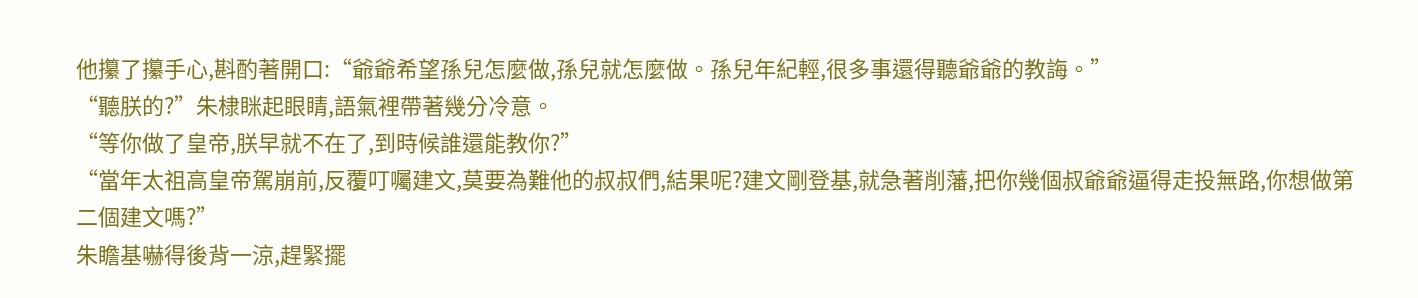他攥了攥手心,斟酌著開口:“爺爺希望孫兒怎麼做,孫兒就怎麼做。孫兒年紀輕,很多事還得聽爺爺的教誨。”
“聽朕的?”朱棣眯起眼睛,語氣裡帶著幾分冷意。
“等你做了皇帝,朕早就不在了,到時候誰還能教你?”
“當年太祖高皇帝駕崩前,反覆叮囑建文,莫要為難他的叔叔們,結果呢?建文剛登基,就急著削藩,把你幾個叔爺爺逼得走投無路,你想做第二個建文嗎?”
朱瞻基嚇得後背一涼,趕緊擺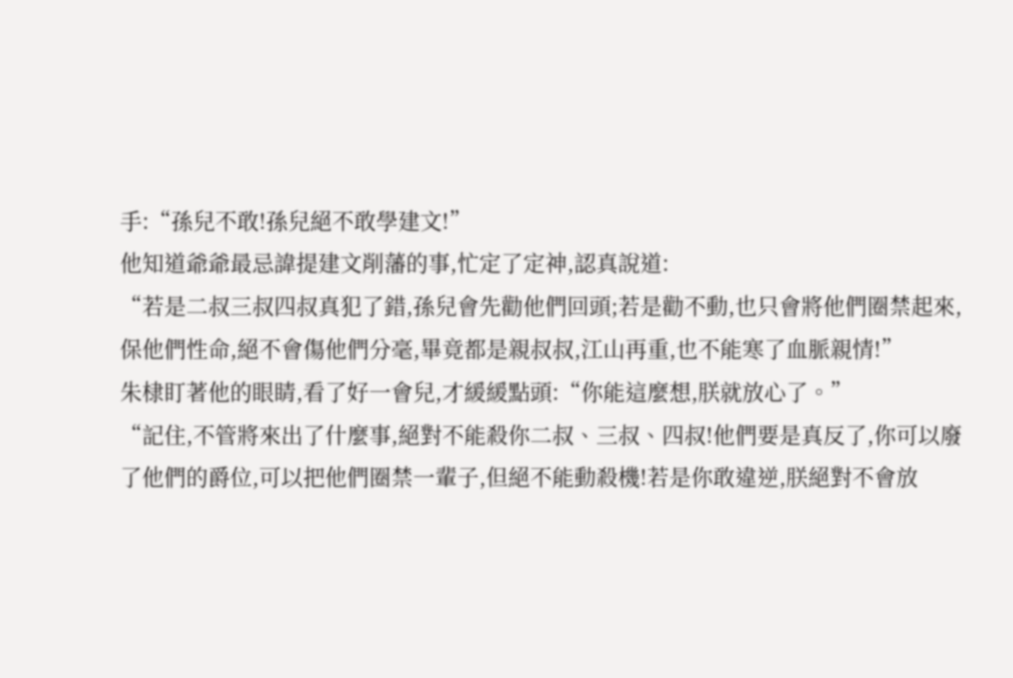手:“孫兒不敢!孫兒絕不敢學建文!”
他知道爺爺最忌諱提建文削藩的事,忙定了定神,認真說道:
“若是二叔三叔四叔真犯了錯,孫兒會先勸他們回頭;若是勸不動,也只會將他們圈禁起來,保他們性命,絕不會傷他們分毫,畢竟都是親叔叔,江山再重,也不能寒了血脈親情!”
朱棣盯著他的眼睛,看了好一會兒,才緩緩點頭:“你能這麼想,朕就放心了。”
“記住,不管將來出了什麼事,絕對不能殺你二叔、三叔、四叔!他們要是真反了,你可以廢了他們的爵位,可以把他們圈禁一輩子,但絕不能動殺機!若是你敢違逆,朕絕對不會放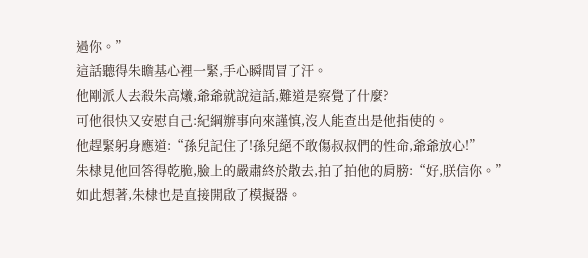過你。”
這話聽得朱瞻基心裡一緊,手心瞬間冒了汗。
他剛派人去殺朱高爔,爺爺就說這話,難道是察覺了什麼?
可他很快又安慰自己:紀綱辦事向來謹慎,沒人能查出是他指使的。
他趕緊躬身應道:“孫兒記住了!孫兒絕不敢傷叔叔們的性命,爺爺放心!”
朱棣見他回答得乾脆,臉上的嚴肅終於散去,拍了拍他的肩膀:“好,朕信你。”
如此想著,朱棣也是直接開啟了模擬器。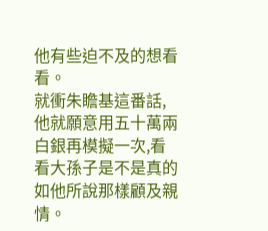他有些迫不及的想看看。
就衝朱瞻基這番話,他就願意用五十萬兩白銀再模擬一次,看看大孫子是不是真的如他所說那樣顧及親情。